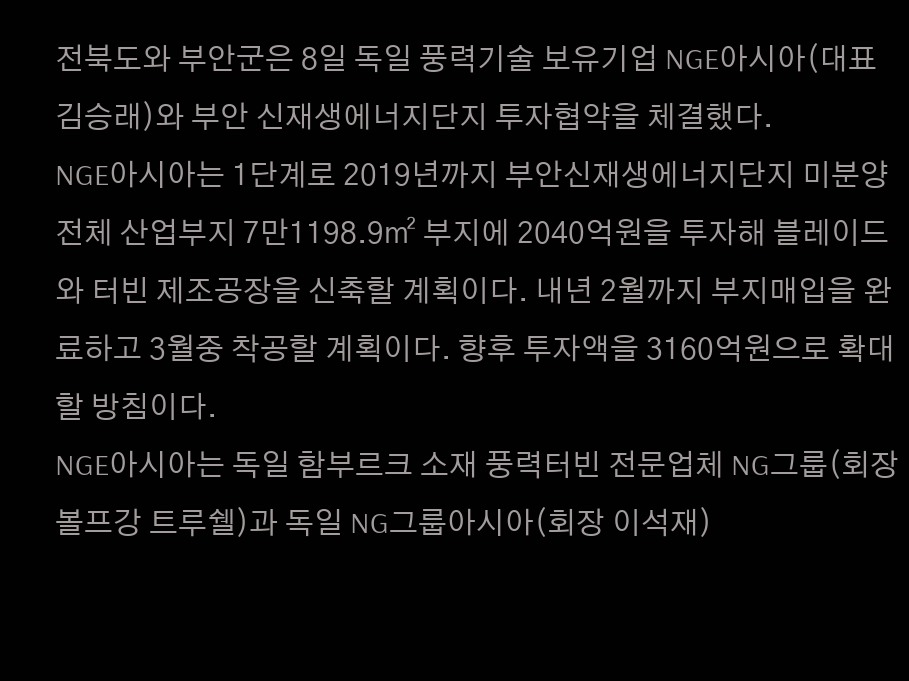전북도와 부안군은 8일 독일 풍력기술 보유기업 NGE아시아(대표 김승래)와 부안 신재생에너지단지 투자협약을 체결했다.
NGE아시아는 1단계로 2019년까지 부안신재생에너지단지 미분양 전체 산업부지 7만1198.9㎡ 부지에 2040억원을 투자해 블레이드와 터빈 제조공장을 신축할 계획이다. 내년 2월까지 부지매입을 완료하고 3월중 착공할 계획이다. 향후 투자액을 3160억원으로 확대할 방침이다.
NGE아시아는 독일 함부르크 소재 풍력터빈 전문업체 NG그룹(회장 볼프강 트루쉘)과 독일 NG그룹아시아(회장 이석재)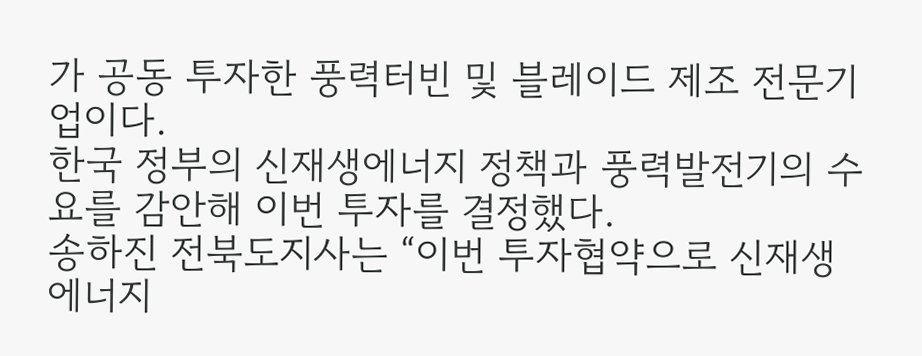가 공동 투자한 풍력터빈 및 블레이드 제조 전문기업이다.
한국 정부의 신재생에너지 정책과 풍력발전기의 수요를 감안해 이번 투자를 결정했다.
송하진 전북도지사는 “이번 투자협약으로 신재생에너지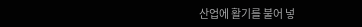산업에 활기를 불어 넣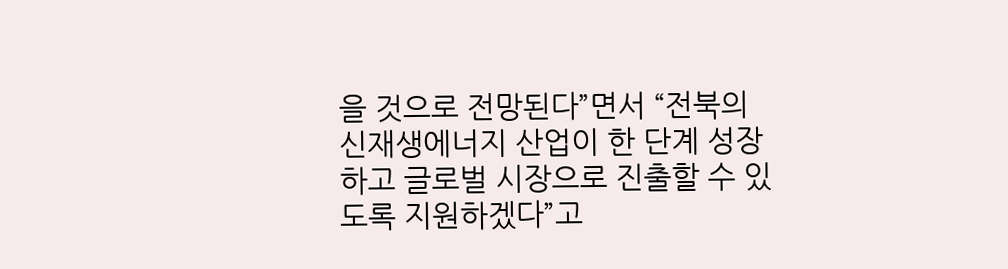을 것으로 전망된다”면서 “전북의 신재생에너지 산업이 한 단계 성장하고 글로벌 시장으로 진출할 수 있도록 지원하겠다”고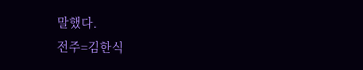말했다.
전주=김한식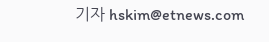기자 hskim@etnews.com